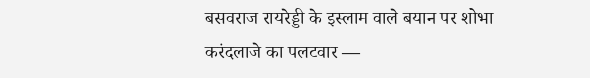बसवराज रायरेड्डी के इस्लाम वाले बयान पर शोभा करंदलाजे का पलटवार —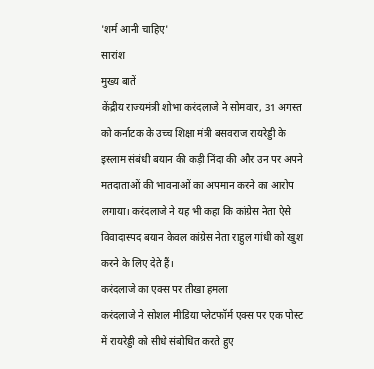'शर्म आनी चाहिए'
सारांश
मुख्य बातें
केंद्रीय राज्यमंत्री शोभा करंदलाजे ने सोमवार, 31 अगस्त को कर्नाटक के उच्च शिक्षा मंत्री बसवराज रायरेड्डी के इस्लाम संबंधी बयान की कड़ी निंदा की और उन पर अपने मतदाताओं की भावनाओं का अपमान करने का आरोप लगाया। करंदलाजे ने यह भी कहा कि कांग्रेस नेता ऐसे विवादास्पद बयान केवल कांग्रेस नेता राहुल गांधी को खुश करने के लिए देते हैं।
करंदलाजे का एक्स पर तीखा हमला
करंदलाजे ने सोशल मीडिया प्लेटफॉर्म एक्स पर एक पोस्ट में रायरेड्डी को सीधे संबोधित करते हुए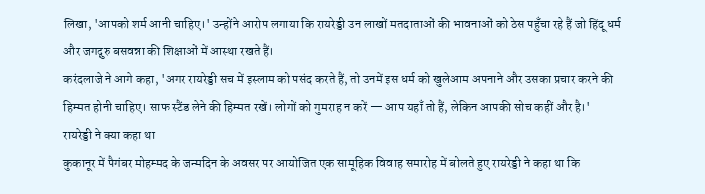लिखा, 'आपको शर्म आनी चाहिए।' उन्होंने आरोप लगाया कि रायरेड्डी उन लाखों मतदाताओं की भावनाओं को ठेस पहुँचा रहे हैं जो हिंदू धर्म और जगद्गुरु बसवन्ना की शिक्षाओं में आस्था रखते हैं।
करंदलाजे ने आगे कहा, 'अगर रायरेड्डी सच में इस्लाम को पसंद करते हैं, तो उनमें इस धर्म को खुलेआम अपनाने और उसका प्रचार करने की हिम्मत होनी चाहिए। साफ स्टैंड लेने की हिम्मत रखें। लोगों को गुमराह न करें — आप यहाँ तो हैं, लेकिन आपकी सोच कहीं और है।'
रायरेड्डी ने क्या कहा था
कुकानूर में पैगंबर मोहम्मद के जन्मदिन के अवसर पर आयोजित एक सामूहिक विवाह समारोह में बोलते हुए रायरेड्डी ने कहा था कि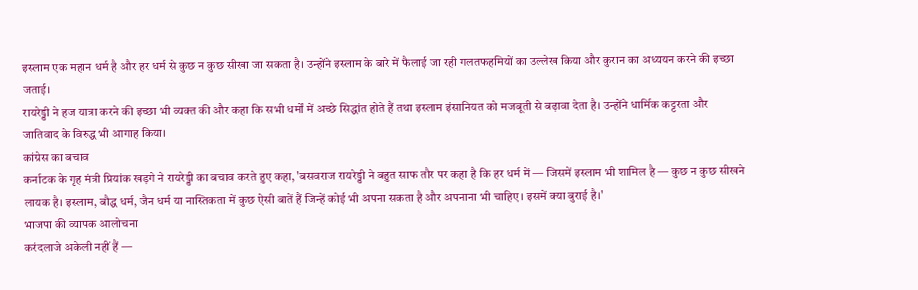इस्लाम एक महान धर्म है और हर धर्म से कुछ न कुछ सीखा जा सकता है। उन्होंने इस्लाम के बारे में फैलाई जा रही गलतफहमियों का उल्लेख किया और कुरान का अध्ययन करने की इच्छा जताई।
रायरेड्डी ने हज यात्रा करने की इच्छा भी व्यक्त की और कहा कि सभी धर्मों में अच्छे सिद्धांत होते हैं तथा इस्लाम इंसानियत को मजबूती से बढ़ावा देता है। उन्होंने धार्मिक कट्टरता और जातिवाद के विरुद्ध भी आगाह किया।
कांग्रेस का बचाव
कर्नाटक के गृह मंत्री प्रियांक खड़गे ने रायरेड्डी का बचाव करते हुए कहा, 'बसवराज रायरेड्डी ने बहुत साफ तौर पर कहा है कि हर धर्म में — जिसमें इस्लाम भी शामिल है — कुछ न कुछ सीखने लायक है। इस्लाम, बौद्ध धर्म, जैन धर्म या नास्तिकता में कुछ ऐसी बातें हैं जिन्हें कोई भी अपना सकता है और अपनाना भी चाहिए। इसमें क्या बुराई है।'
भाजपा की व्यापक आलोचना
करंदलाजे अकेली नहीं हैं —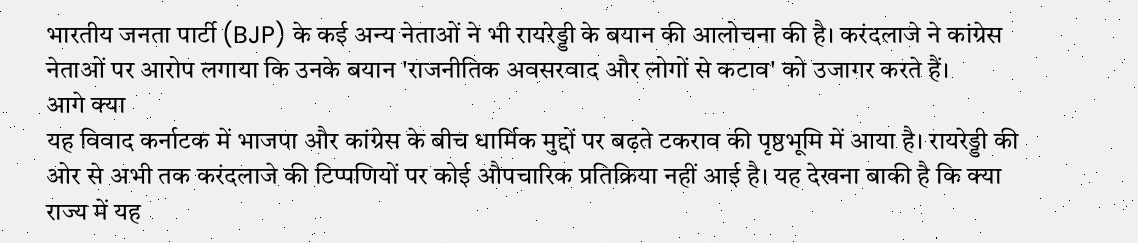भारतीय जनता पार्टी (BJP) के कई अन्य नेताओं ने भी रायरेड्डी के बयान की आलोचना की है। करंदलाजे ने कांग्रेस नेताओं पर आरोप लगाया कि उनके बयान 'राजनीतिक अवसरवाद और लोगों से कटाव' को उजागर करते हैं।
आगे क्या
यह विवाद कर्नाटक में भाजपा और कांग्रेस के बीच धार्मिक मुद्दों पर बढ़ते टकराव की पृष्ठभूमि में आया है। रायरेड्डी की ओर से अभी तक करंदलाजे की टिप्पणियों पर कोई औपचारिक प्रतिक्रिया नहीं आई है। यह देखना बाकी है कि क्या राज्य में यह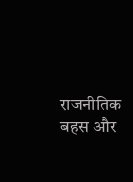राजनीतिक बहस और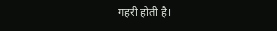गहरी होती है।